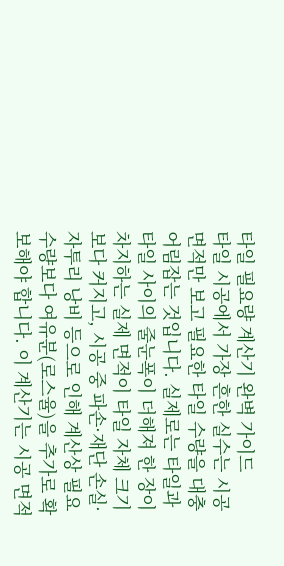타일 필요량 계산기 완벽 가이드
타일 시공에서 가장 흔한 실수는 시공 면적만 보고 필요한 타일 수량을 대충 어림잡는 것입니다. 실제로는 타일과 타일 사이의 줄눈폭이 더해져 한 장이 차지하는 실제 면적이 타일 자체 크기보다 커지고, 시공 중 파손·재단 손실·자투리 낭비 등으로 인해 계산상 필요 수량보다 여유분(로스율)을 추가로 확보해야 합니다. 이 계산기는 시공 면적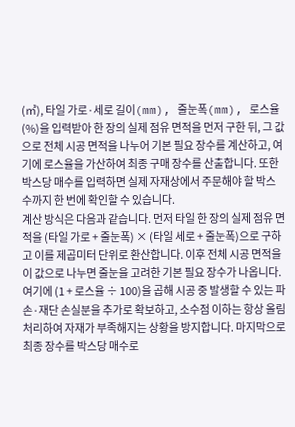(㎡), 타일 가로·세로 길이(mm), 줄눈폭(mm), 로스율(%)을 입력받아 한 장의 실제 점유 면적을 먼저 구한 뒤, 그 값으로 전체 시공 면적을 나누어 기본 필요 장수를 계산하고, 여기에 로스율을 가산하여 최종 구매 장수를 산출합니다. 또한 박스당 매수를 입력하면 실제 자재상에서 주문해야 할 박스 수까지 한 번에 확인할 수 있습니다.
계산 방식은 다음과 같습니다. 먼저 타일 한 장의 실제 점유 면적을 (타일 가로 + 줄눈폭) × (타일 세로 + 줄눈폭)으로 구하고 이를 제곱미터 단위로 환산합니다. 이후 전체 시공 면적을 이 값으로 나누면 줄눈을 고려한 기본 필요 장수가 나옵니다. 여기에 (1 + 로스율 ÷ 100)을 곱해 시공 중 발생할 수 있는 파손·재단 손실분을 추가로 확보하고, 소수점 이하는 항상 올림 처리하여 자재가 부족해지는 상황을 방지합니다. 마지막으로 최종 장수를 박스당 매수로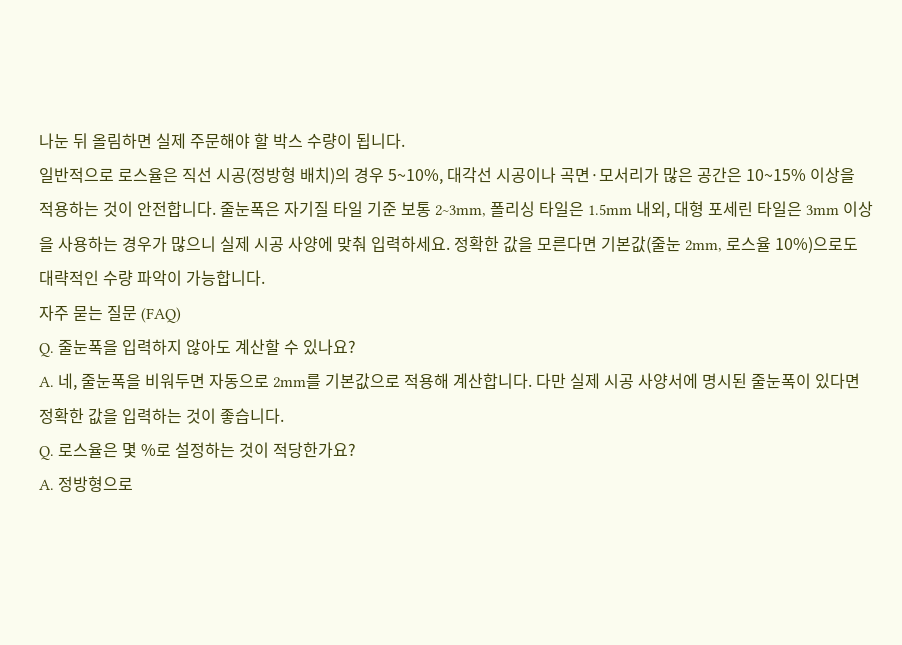나눈 뒤 올림하면 실제 주문해야 할 박스 수량이 됩니다.
일반적으로 로스율은 직선 시공(정방형 배치)의 경우 5~10%, 대각선 시공이나 곡면·모서리가 많은 공간은 10~15% 이상을 적용하는 것이 안전합니다. 줄눈폭은 자기질 타일 기준 보통 2~3mm, 폴리싱 타일은 1.5mm 내외, 대형 포세린 타일은 3mm 이상을 사용하는 경우가 많으니 실제 시공 사양에 맞춰 입력하세요. 정확한 값을 모른다면 기본값(줄눈 2mm, 로스율 10%)으로도 대략적인 수량 파악이 가능합니다.
자주 묻는 질문 (FAQ)
Q. 줄눈폭을 입력하지 않아도 계산할 수 있나요?
A. 네, 줄눈폭을 비워두면 자동으로 2mm를 기본값으로 적용해 계산합니다. 다만 실제 시공 사양서에 명시된 줄눈폭이 있다면 정확한 값을 입력하는 것이 좋습니다.
Q. 로스율은 몇 %로 설정하는 것이 적당한가요?
A. 정방형으로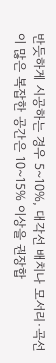반듯하게 시공하는 경우 5~10%, 대각선 배치나 모서리·곡선이 많은 복잡한 공간은 10~15% 이상을 권장합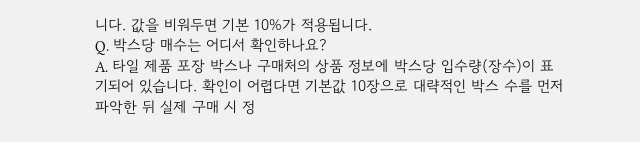니다. 값을 비워두면 기본 10%가 적용됩니다.
Q. 박스당 매수는 어디서 확인하나요?
A. 타일 제품 포장 박스나 구매처의 상품 정보에 박스당 입수량(장수)이 표기되어 있습니다. 확인이 어렵다면 기본값 10장으로 대략적인 박스 수를 먼저 파악한 뒤 실제 구매 시 정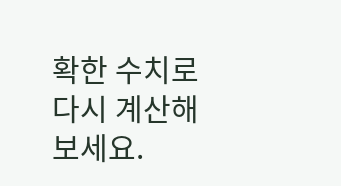확한 수치로 다시 계산해 보세요.